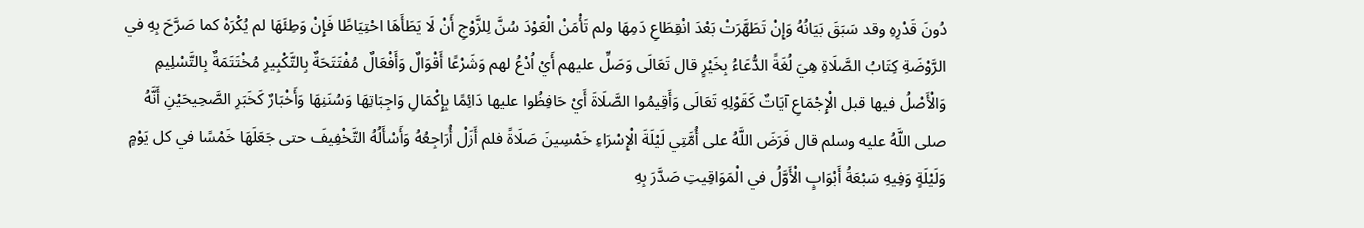دُونَ قَدْرِهِ وقد سَبَقَ بَيَانُهُ وَإِنْ تَطَهَّرَتْ بَعْدَ انْقِطَاعِ دَمِهَا ولم تَأْمَنْ الْعَوْدَ سُنَّ لِلزَّوْجِ أَنْ لَا يَطَأَهَا احْتِيَاطًا فَإِنْ وَطِئَهَا لم يُكْرَهْ كما صَرَّحَ بِهِ في الرَّوْضَةِ كِتَابُ الصَّلَاةِ هِيَ لُغَةً الدُّعَاءُ بِخَيْرٍ قال تَعَالَى وَصَلِّ عليهم أَيْ اُدْعُ لهم وَشَرْعًا أَقْوَالٌ وَأَفْعَالٌ مُفْتَتَحَةٌ بِالتَّكْبِيرِ مُخْتَتَمَةٌ بِالتَّسْلِيمِ وَالْأَصْلُ فيها قبل الْإِجْمَاعِ آيَاتٌ كَقَوْلِهِ تَعَالَى وَأَقِيمُوا الصَّلَاةَ أَيْ حَافِظُوا عليها دَائِمًا بِإِكْمَالِ وَاجِبَاتِهَا وَسُنَنِهَا وَأَخْبَارٌ كَخَبَرِ الصَّحِيحَيْنِ أَنَّهُ صلى اللَّهُ عليه وسلم قال فَرَضَ اللَّهُ على أُمَّتِي لَيْلَةَ الْإِسْرَاءِ خَمْسِينَ صَلَاةً فلم أَزَلْ أُرَاجِعُهُ وَأَسْأَلُهُ التَّخْفِيفَ حتى جَعَلَهَا خَمْسًا في كل يَوْمٍ وَلَيْلَةٍ وَفِيهِ سَبْعَةُ أَبْوَابٍ الْأَوَّلُ في الْمَوَاقِيتِ صَدَّرَ بِهِ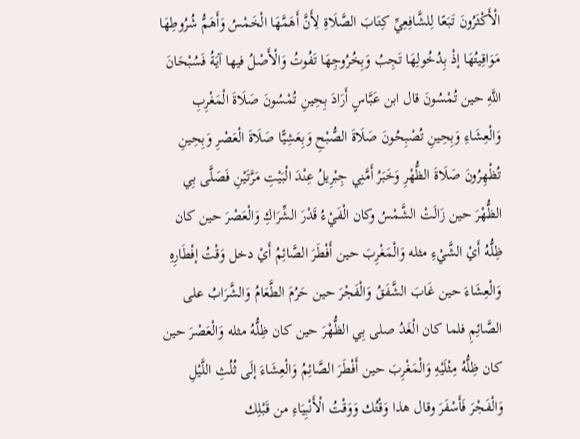الْأَكْثَرُونَ تَبَعًا لِلشَّافِعِيِّ كِتَابَ الصَّلَاةِ لِأَنَّ أَهَمَّهَا الْخَمْسُ وَأَهَمُّ شُرُوطِهَا مَوَاقِيتُهَا إذْ بِدُخُولِهَا تَجِبُ وَبِخُرُوجِهَا تَفُوتُ وَالْأَصْلُ فيها آيَةُ فَسُبْحَانَ اللَّهِ حين تُمْسُونَ قال ابن عَبَّاسٍ أَرَادَ بِحِينِ تُمْسُونَ صَلَاةَ الْمَغْرِبِ وَالْعِشَاءِ وَبِحِينِ تُصْبِحُونَ صَلَاةَ الصُّبْحِ وَبِعَشِيًّا صَلَاةَ الْعَصْرِ وَبِحِينِ تُظْهِرُونَ صَلَاةَ الظُّهْرِ وَخَبَرُ أَمَّنِي جِبْرِيلُ عِنْدَ الْبَيْتِ مَرَّتَيْنِ فَصَلَّى بِي الظُّهْرَ حين زَالَتْ الشَّمْسُ وكان الْفَيْءُ قَدْرَ الشِّرَاكِ وَالْعَصْرَ حين كان ظِلُّهُ أَيْ الشَّيْءِ مثله وَالْمَغْرِبَ حين أَفْطَرَ الصَّائِمُ أَيْ دخل وَقْتُ إفْطَارِهِ وَالْعِشَاءَ حين غَابَ الشَّفَقُ وَالْفَجْرَ حين حَرُمَ الطَّعَامُ وَالشَّرَابُ على الصَّائِمِ فلما كان الْغَدُ صلى بِي الظُّهْرَ حين كان ظِلُّهُ مثله وَالْعَصْرَ حين كان ظِلُّهُ مِثْلَيْهِ وَالْمَغْرِبَ حين أَفْطَرَ الصَّائِمُ وَالْعِشَاءَ إلَى ثُلُثِ اللَّيْلِ وَالْفَجْرَ فَأَسْفَرَ وقال هذا وَقْتُك وَوَقْتُ الْأَنْبِيَاءِ من قَبْلِك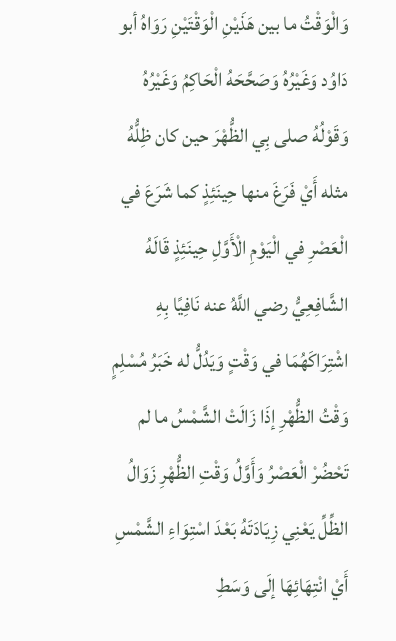وَالْوَقْتُ ما بين هَذَيْنِ الْوَقْتَيْنِ رَوَاهُ أبو دَاوُد وَغَيْرُهُ وَصَحَّحَهُ الْحَاكِمُ وَغَيْرُهُ وَقَوْلُهُ صلى بِي الظُّهْرَ حين كان ظِلُّهُ مثله أَيْ فَرَغَ منها حِينَئِذٍ كما شَرَعَ في الْعَصْرِ في الْيَوْمِ الْأَوَّلِ حِينَئِذٍ قَالَهُ الشَّافِعِيُّ رضي اللَّهُ عنه نَافِيًا بِهِ اشْتِرَاكَهُمَا في وَقْتٍ وَيَدُلُّ له خَبَرُ مُسْلِمٍ وَقْتُ الظُّهْرِ إذَا زَالَتْ الشَّمْسُ ما لم تَحْضُرْ الْعَصْرُ وَأَوَّلُ وَقْتِ الظُّهْرِ زَوَالُ الظِّلِّ يَعْنِي زِيَادَتَهُ بَعْدَ اسْتِوَاءِ الشَّمْسِ أَيْ انْتِهَائِهَا إلَى وَسَطِ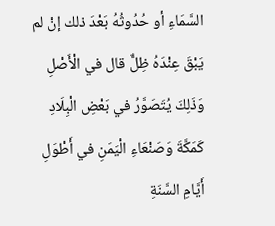السَّمَاءِ أو حُدُوثُهُ بَعْدَ ذلك إنْ لم يَبْقَ عِنْدَهُ ظِلٌّ قال في الْأَصْلِ وَذَلِكَ يُتَصَوَّرُ في بَعْضِ الْبِلَادِ كَمَكَّةَ وَصَنْعَاءِ الْيَمَنِ في أَطْوَلِ أَيَّامِ السَّنَةِ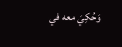وَحُكِيَ معه في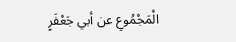الْمَجْمُوعِ عن أبي جَعْفَرٍ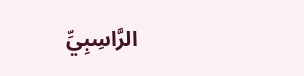الرَّاسِبِيِّ